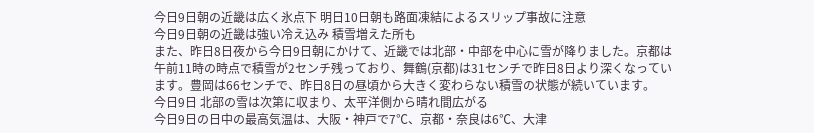今日9日朝の近畿は広く氷点下 明日10日朝も路面凍結によるスリップ事故に注意
今日9日朝の近畿は強い冷え込み 積雪増えた所も
また、昨日8日夜から今日9日朝にかけて、近畿では北部・中部を中心に雪が降りました。京都は午前11時の時点で積雪が2センチ残っており、舞鶴(京都)は31センチで昨日8日より深くなっています。豊岡は66センチで、昨日8日の昼頃から大きく変わらない積雪の状態が続いています。
今日9日 北部の雪は次第に収まり、太平洋側から晴れ間広がる
今日9日の日中の最高気温は、大阪・神戸で7℃、京都・奈良は6℃、大津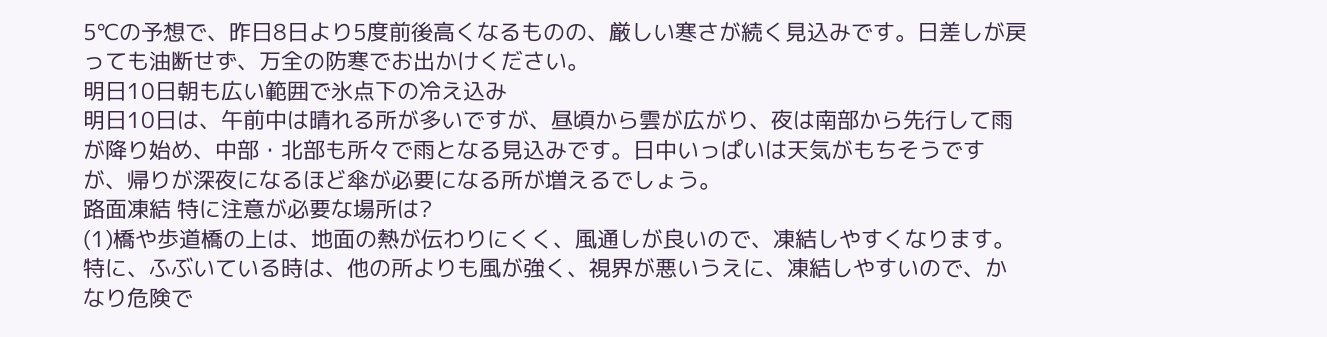5℃の予想で、昨日8日より5度前後高くなるものの、厳しい寒さが続く見込みです。日差しが戻っても油断せず、万全の防寒でお出かけください。
明日10日朝も広い範囲で氷点下の冷え込み
明日10日は、午前中は晴れる所が多いですが、昼頃から雲が広がり、夜は南部から先行して雨が降り始め、中部・北部も所々で雨となる見込みです。日中いっぱいは天気がもちそうですが、帰りが深夜になるほど傘が必要になる所が増えるでしょう。
路面凍結 特に注意が必要な場所は?
(1)橋や歩道橋の上は、地面の熱が伝わりにくく、風通しが良いので、凍結しやすくなります。特に、ふぶいている時は、他の所よりも風が強く、視界が悪いうえに、凍結しやすいので、かなり危険で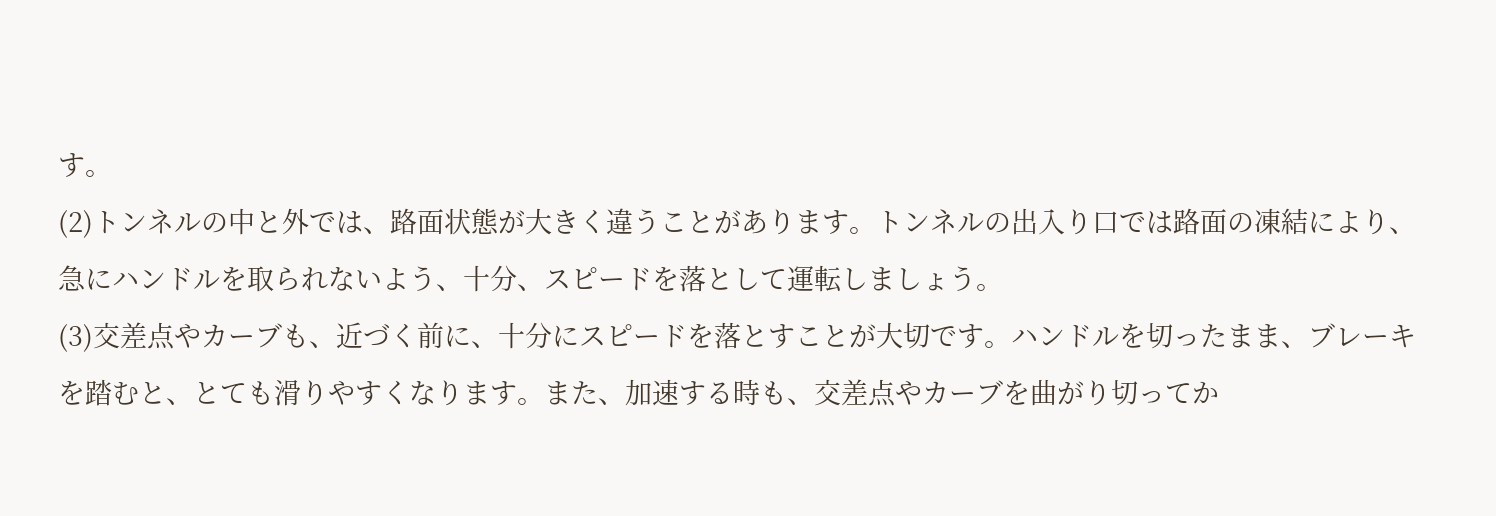す。
(2)トンネルの中と外では、路面状態が大きく違うことがあります。トンネルの出入り口では路面の凍結により、急にハンドルを取られないよう、十分、スピードを落として運転しましょう。
(3)交差点やカーブも、近づく前に、十分にスピードを落とすことが大切です。ハンドルを切ったまま、ブレーキを踏むと、とても滑りやすくなります。また、加速する時も、交差点やカーブを曲がり切ってか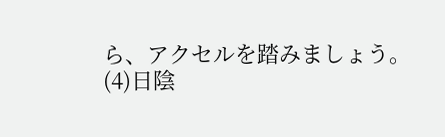ら、アクセルを踏みましょう。
(4)日陰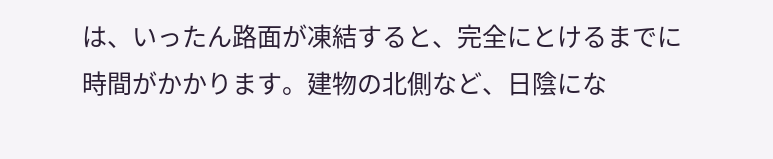は、いったん路面が凍結すると、完全にとけるまでに時間がかかります。建物の北側など、日陰にな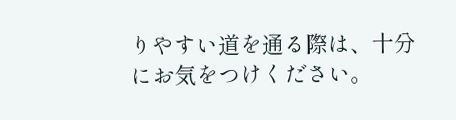りやすい道を通る際は、十分にお気をつけください。